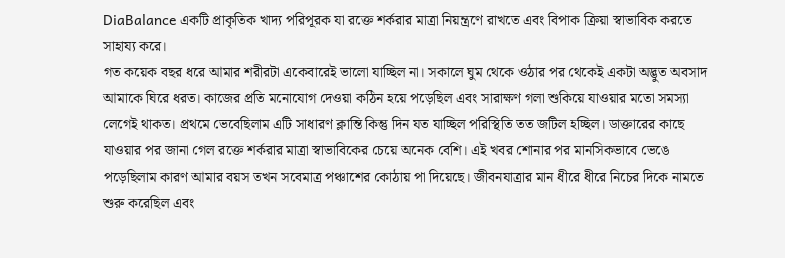DiaBalance একটি প্রাকৃতিক খাদ্য পরিপূরক যা রক্তে শর্করার মাত্রা নিয়ন্ত্রণে রাখতে এবং বিপাক ক্রিয়া স্বাভাবিক করতে সাহায্য করে।
গত কয়েক বছর ধরে আমার শরীরটা একেবারেই ভালো যাচ্ছিল না। সকালে ঘুম থেকে ওঠার পর থেকেই একটা অদ্ভুত অবসাদ আমাকে ঘিরে ধরত। কাজের প্রতি মনোযোগ দেওয়া কঠিন হয়ে পড়েছিল এবং সারাক্ষণ গলা শুকিয়ে যাওয়ার মতো সমস্যা লেগেই থাকত। প্রথমে ভেবেছিলাম এটি সাধারণ ক্লান্তি কিন্তু দিন যত যাচ্ছিল পরিস্থিতি তত জটিল হচ্ছিল। ডাক্তারের কাছে যাওয়ার পর জানা গেল রক্তে শর্করার মাত্রা স্বাভাবিকের চেয়ে অনেক বেশি। এই খবর শোনার পর মানসিকভাবে ভেঙে পড়েছিলাম কারণ আমার বয়স তখন সবেমাত্র পঞ্চাশের কোঠায় পা দিয়েছে। জীবনযাত্রার মান ধীরে ধীরে নিচের দিকে নামতে শুরু করেছিল এবং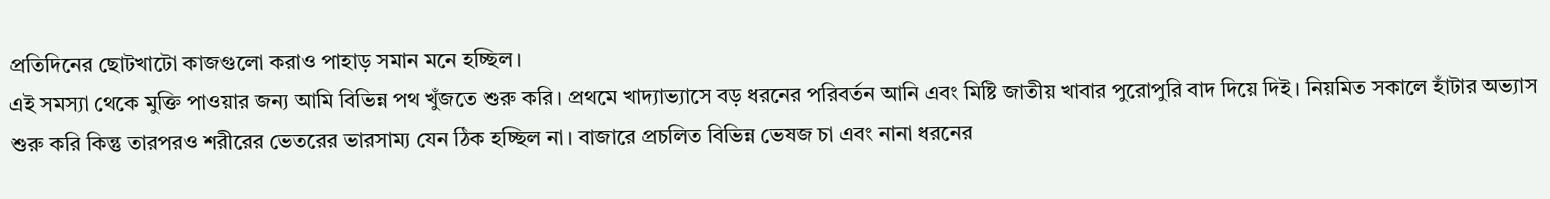প্রতিদিনের ছোটখাটো কাজগুলো করাও পাহাড় সমান মনে হচ্ছিল।
এই সমস্যা থেকে মুক্তি পাওয়ার জন্য আমি বিভিন্ন পথ খুঁজতে শুরু করি। প্রথমে খাদ্যাভ্যাসে বড় ধরনের পরিবর্তন আনি এবং মিষ্টি জাতীয় খাবার পুরোপুরি বাদ দিয়ে দিই। নিয়মিত সকালে হাঁটার অভ্যাস শুরু করি কিন্তু তারপরও শরীরের ভেতরের ভারসাম্য যেন ঠিক হচ্ছিল না। বাজারে প্রচলিত বিভিন্ন ভেষজ চা এবং নানা ধরনের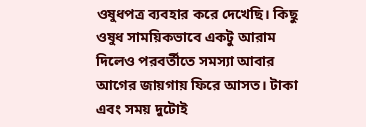ওষুধপত্র ব্যবহার করে দেখেছি। কিছু ওষুধ সাময়িকভাবে একটু আরাম দিলেও পরবর্তীতে সমস্যা আবার আগের জায়গায় ফিরে আসত। টাকা এবং সময় দুটোই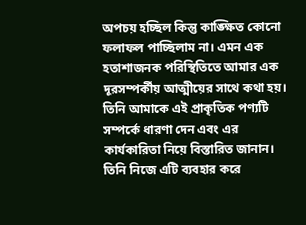অপচয় হচ্ছিল কিন্তু কাঙ্ক্ষিত কোনো ফলাফল পাচ্ছিলাম না। এমন এক হতাশাজনক পরিস্থিতিতে আমার এক দূরসম্পর্কীয় আত্মীয়ের সাথে কথা হয়। তিনি আমাকে এই প্রাকৃতিক পণ্যটি সম্পর্কে ধারণা দেন এবং এর কার্যকারিতা নিয়ে বিস্তারিত জানান।
তিনি নিজে এটি ব্যবহার করে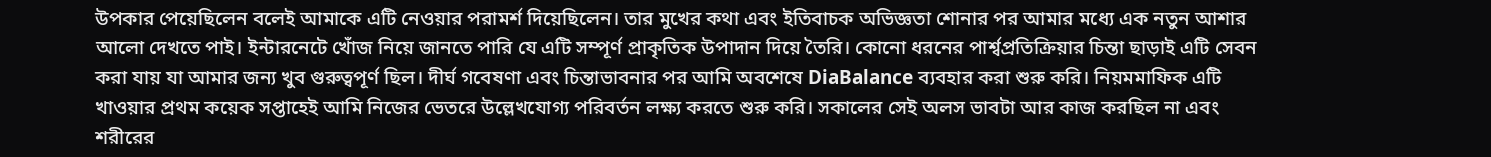উপকার পেয়েছিলেন বলেই আমাকে এটি নেওয়ার পরামর্শ দিয়েছিলেন। তার মুখের কথা এবং ইতিবাচক অভিজ্ঞতা শোনার পর আমার মধ্যে এক নতুন আশার আলো দেখতে পাই। ইন্টারনেটে খোঁজ নিয়ে জানতে পারি যে এটি সম্পূর্ণ প্রাকৃতিক উপাদান দিয়ে তৈরি। কোনো ধরনের পার্শ্বপ্রতিক্রিয়ার চিন্তা ছাড়াই এটি সেবন করা যায় যা আমার জন্য খুব গুরুত্বপূর্ণ ছিল। দীর্ঘ গবেষণা এবং চিন্তাভাবনার পর আমি অবশেষে DiaBalance ব্যবহার করা শুরু করি। নিয়মমাফিক এটি খাওয়ার প্রথম কয়েক সপ্তাহেই আমি নিজের ভেতরে উল্লেখযোগ্য পরিবর্তন লক্ষ্য করতে শুরু করি। সকালের সেই অলস ভাবটা আর কাজ করছিল না এবং শরীরের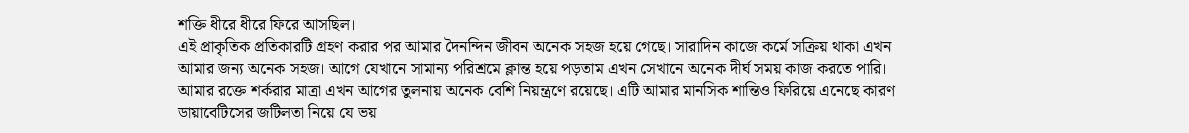শক্তি ধীরে ধীরে ফিরে আসছিল।
এই প্রাকৃতিক প্রতিকারটি গ্রহণ করার পর আমার দৈনন্দিন জীবন অনেক সহজ হয়ে গেছে। সারাদিন কাজে কর্মে সক্রিয় থাকা এখন আমার জন্য অনেক সহজ। আগে যেখানে সামান্য পরিশ্রমে ক্লান্ত হয়ে পড়তাম এখন সেখানে অনেক দীর্ঘ সময় কাজ করতে পারি। আমার রক্তে শর্করার মাত্রা এখন আগের তুলনায় অনেক বেশি নিয়ন্ত্রণে রয়েছে। এটি আমার মানসিক শান্তিও ফিরিয়ে এনেছে কারণ ডায়াবেটিসের জটিলতা নিয়ে যে ভয়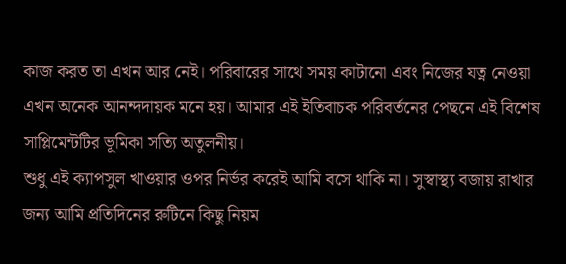কাজ করত তা এখন আর নেই। পরিবারের সাথে সময় কাটানো এবং নিজের যত্ন নেওয়া এখন অনেক আনন্দদায়ক মনে হয়। আমার এই ইতিবাচক পরিবর্তনের পেছনে এই বিশেষ সাপ্লিমেন্টটির ভূমিকা সত্যি অতুলনীয়।
শুধু এই ক্যাপসুল খাওয়ার ওপর নির্ভর করেই আমি বসে থাকি না। সুস্বাস্থ্য বজায় রাখার জন্য আমি প্রতিদিনের রুটিনে কিছু নিয়ম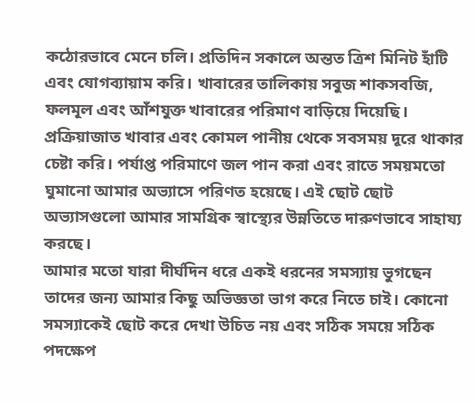কঠোরভাবে মেনে চলি। প্রতিদিন সকালে অন্তত ত্রিশ মিনিট হাঁটি এবং যোগব্যায়াম করি। খাবারের তালিকায় সবুজ শাকসবজি, ফলমূল এবং আঁশযুক্ত খাবারের পরিমাণ বাড়িয়ে দিয়েছি। প্রক্রিয়াজাত খাবার এবং কোমল পানীয় থেকে সবসময় দূরে থাকার চেষ্টা করি। পর্যাপ্ত পরিমাণে জল পান করা এবং রাতে সময়মতো ঘুমানো আমার অভ্যাসে পরিণত হয়েছে। এই ছোট ছোট অভ্যাসগুলো আমার সামগ্রিক স্বাস্থ্যের উন্নতিতে দারুণভাবে সাহায্য করছে।
আমার মতো যারা দীর্ঘদিন ধরে একই ধরনের সমস্যায় ভুগছেন তাদের জন্য আমার কিছু অভিজ্ঞতা ভাগ করে নিতে চাই। কোনো সমস্যাকেই ছোট করে দেখা উচিত নয় এবং সঠিক সময়ে সঠিক পদক্ষেপ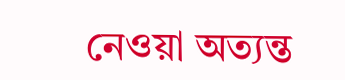নেওয়া অত্যন্ত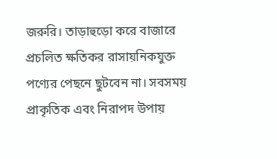জরুরি। তাড়াহুড়ো করে বাজারে প্রচলিত ক্ষতিকর রাসায়নিকযুক্ত পণ্যের পেছনে ছুটবেন না। সবসময় প্রাকৃতিক এবং নিরাপদ উপায়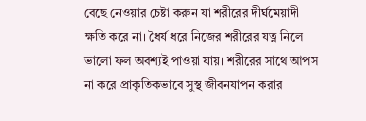বেছে নেওয়ার চেষ্টা করুন যা শরীরের দীর্ঘমেয়াদী ক্ষতি করে না। ধৈর্য ধরে নিজের শরীরের যত্ন নিলে ভালো ফল অবশ্যই পাওয়া যায়। শরীরের সাথে আপস না করে প্রাকৃতিকভাবে সুস্থ জীবনযাপন করার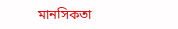মানসিকতা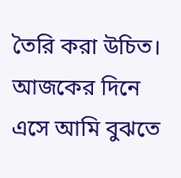তৈরি করা উচিত।
আজকের দিনে এসে আমি বুঝতে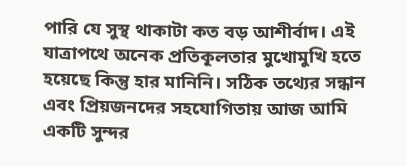পারি যে সুস্থ থাকাটা কত বড় আশীর্বাদ। এই যাত্রাপথে অনেক প্রতিকূলতার মুখোমুখি হতে হয়েছে কিন্তু হার মানিনি। সঠিক তথ্যের সন্ধান এবং প্রিয়জনদের সহযোগিতায় আজ আমি একটি সুন্দর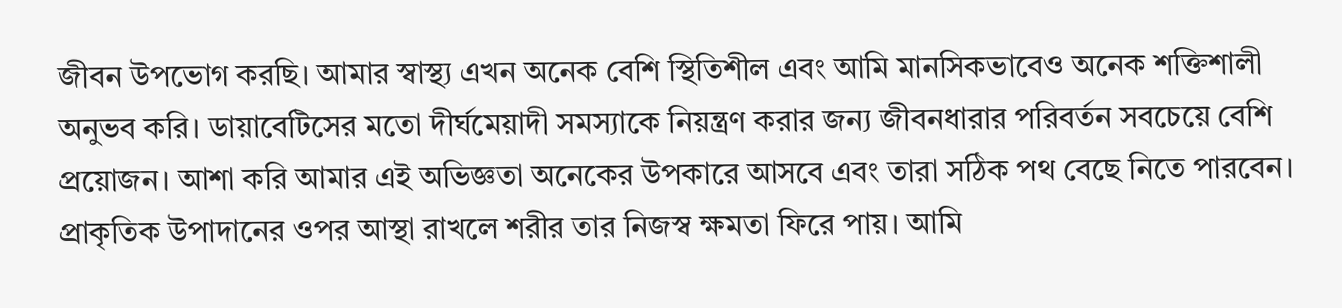জীবন উপভোগ করছি। আমার স্বাস্থ্য এখন অনেক বেশি স্থিতিশীল এবং আমি মানসিকভাবেও অনেক শক্তিশালী অনুভব করি। ডায়াবেটিসের মতো দীর্ঘমেয়াদী সমস্যাকে নিয়ন্ত্রণ করার জন্য জীবনধারার পরিবর্তন সবচেয়ে বেশি প্রয়োজন। আশা করি আমার এই অভিজ্ঞতা অনেকের উপকারে আসবে এবং তারা সঠিক পথ বেছে নিতে পারবেন।
প্রাকৃতিক উপাদানের ওপর আস্থা রাখলে শরীর তার নিজস্ব ক্ষমতা ফিরে পায়। আমি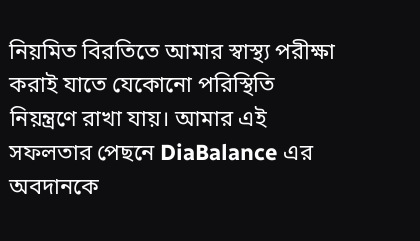নিয়মিত বিরতিতে আমার স্বাস্থ্য পরীক্ষা করাই যাতে যেকোনো পরিস্থিতি নিয়ন্ত্রণে রাখা যায়। আমার এই সফলতার পেছনে DiaBalance এর অবদানকে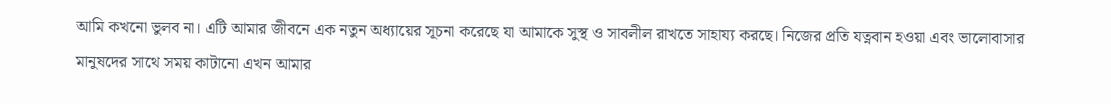আমি কখনো ভুলব না। এটি আমার জীবনে এক নতুন অধ্যায়ের সূচনা করেছে যা আমাকে সুস্থ ও সাবলীল রাখতে সাহায্য করছে। নিজের প্রতি যত্নবান হওয়া এবং ভালোবাসার মানুষদের সাথে সময় কাটানো এখন আমার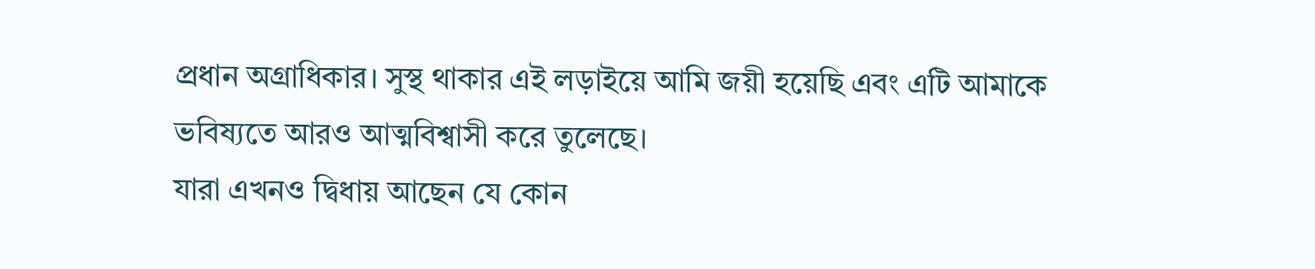প্রধান অগ্রাধিকার। সুস্থ থাকার এই লড়াইয়ে আমি জয়ী হয়েছি এবং এটি আমাকে ভবিষ্যতে আরও আত্মবিশ্বাসী করে তুলেছে।
যারা এখনও দ্বিধায় আছেন যে কোন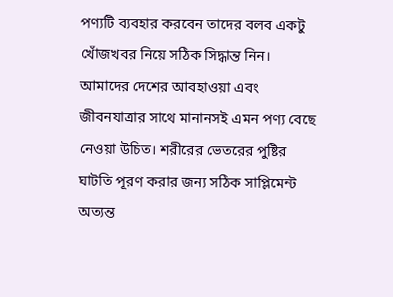পণ্যটি ব্যবহার করবেন তাদের বলব একটু খোঁজখবর নিয়ে সঠিক সিদ্ধান্ত নিন। আমাদের দেশের আবহাওয়া এবং জীবনযাত্রার সাথে মানানসই এমন পণ্য বেছে নেওয়া উচিত। শরীরের ভেতরের পুষ্টির ঘাটতি পূরণ করার জন্য সঠিক সাপ্লিমেন্ট অত্যন্ত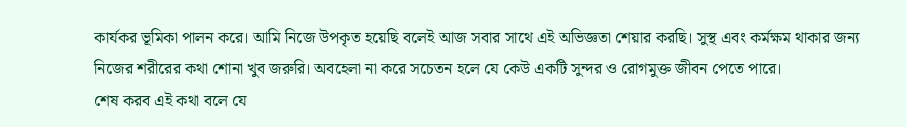কার্যকর ভূমিকা পালন করে। আমি নিজে উপকৃত হয়েছি বলেই আজ সবার সাথে এই অভিজ্ঞতা শেয়ার করছি। সুস্থ এবং কর্মক্ষম থাকার জন্য নিজের শরীরের কথা শোনা খুব জরুরি। অবহেলা না করে সচেতন হলে যে কেউ একটি সুন্দর ও রোগমুক্ত জীবন পেতে পারে।
শেষ করব এই কথা বলে যে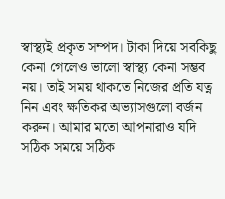স্বাস্থ্যই প্রকৃত সম্পদ। টাকা দিয়ে সবকিছু কেনা গেলেও ভালো স্বাস্থ্য কেনা সম্ভব নয়। তাই সময় থাকতে নিজের প্রতি যত্ন নিন এবং ক্ষতিকর অভ্যাসগুলো বর্জন করুন। আমার মতো আপনারাও যদি সঠিক সময়ে সঠিক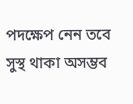পদক্ষেপ নেন তবে সুস্থ থাকা অসম্ভব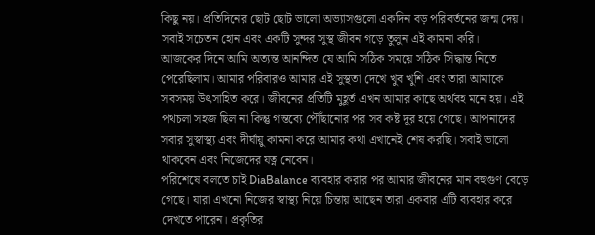কিছু নয়। প্রতিদিনের ছোট ছোট ভালো অভ্যাসগুলো একদিন বড় পরিবর্তনের জন্ম দেয়। সবাই সচেতন হোন এবং একটি সুন্দর সুস্থ জীবন গড়ে তুলুন এই কামনা করি।
আজকের দিনে আমি অত্যন্ত আনন্দিত যে আমি সঠিক সময়ে সঠিক সিদ্ধান্ত নিতে পেরেছিলাম। আমার পরিবারও আমার এই সুস্থতা দেখে খুব খুশি এবং তারা আমাকে সবসময় উৎসাহিত করে। জীবনের প্রতিটি মুহূর্ত এখন আমার কাছে অর্থবহ মনে হয়। এই পথচলা সহজ ছিল না কিন্তু গন্তব্যে পৌঁছানোর পর সব কষ্ট দূর হয়ে গেছে। আপনাদের সবার সুস্বাস্থ্য এবং দীর্ঘায়ু কামনা করে আমার কথা এখানেই শেষ করছি। সবাই ভালো থাকবেন এবং নিজেদের যত্ন নেবেন।
পরিশেষে বলতে চাই DiaBalance ব্যবহার করার পর আমার জীবনের মান বহুগুণ বেড়ে গেছে। যারা এখনো নিজের স্বাস্থ্য নিয়ে চিন্তায় আছেন তারা একবার এটি ব্যবহার করে দেখতে পারেন। প্রকৃতির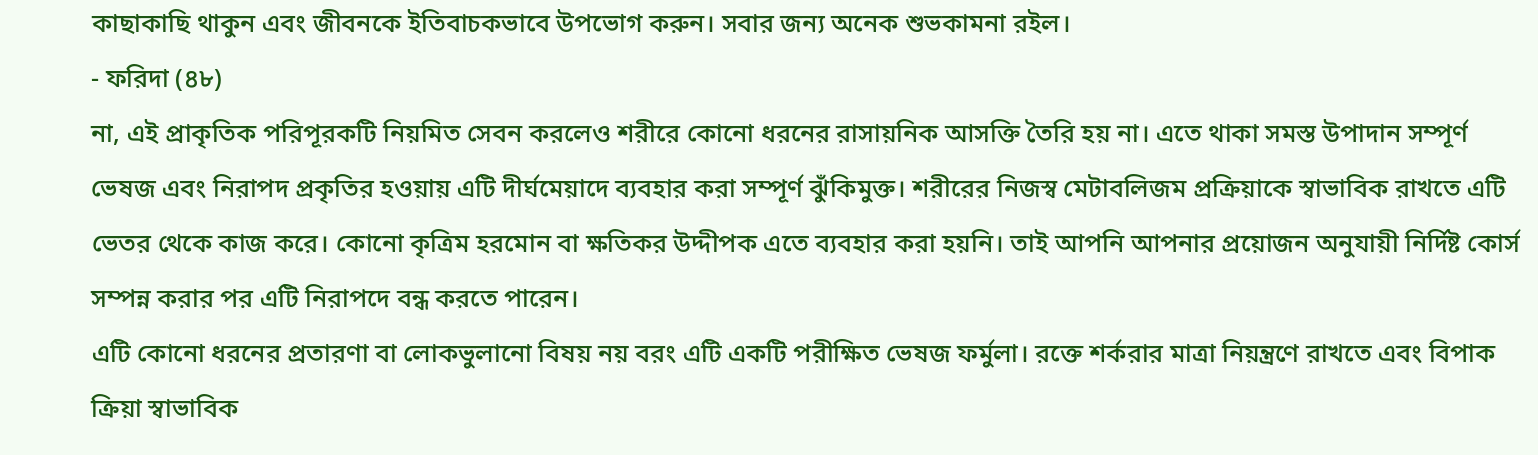কাছাকাছি থাকুন এবং জীবনকে ইতিবাচকভাবে উপভোগ করুন। সবার জন্য অনেক শুভকামনা রইল।
- ফরিদা (৪৮)
না, এই প্রাকৃতিক পরিপূরকটি নিয়মিত সেবন করলেও শরীরে কোনো ধরনের রাসায়নিক আসক্তি তৈরি হয় না। এতে থাকা সমস্ত উপাদান সম্পূর্ণ ভেষজ এবং নিরাপদ প্রকৃতির হওয়ায় এটি দীর্ঘমেয়াদে ব্যবহার করা সম্পূর্ণ ঝুঁকিমুক্ত। শরীরের নিজস্ব মেটাবলিজম প্রক্রিয়াকে স্বাভাবিক রাখতে এটি ভেতর থেকে কাজ করে। কোনো কৃত্রিম হরমোন বা ক্ষতিকর উদ্দীপক এতে ব্যবহার করা হয়নি। তাই আপনি আপনার প্রয়োজন অনুযায়ী নির্দিষ্ট কোর্স সম্পন্ন করার পর এটি নিরাপদে বন্ধ করতে পারেন।
এটি কোনো ধরনের প্রতারণা বা লোকভুলানো বিষয় নয় বরং এটি একটি পরীক্ষিত ভেষজ ফর্মুলা। রক্তে শর্করার মাত্রা নিয়ন্ত্রণে রাখতে এবং বিপাক ক্রিয়া স্বাভাবিক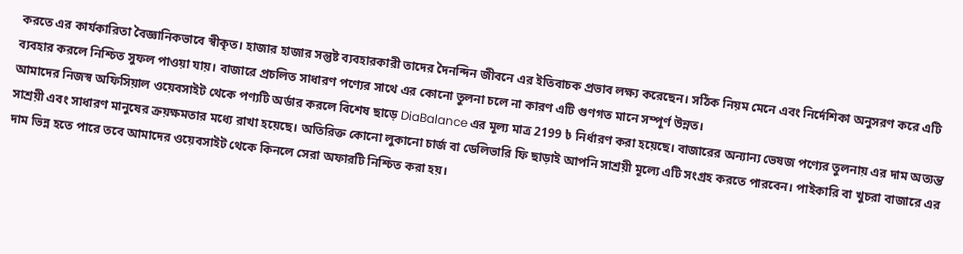করতে এর কার্যকারিতা বৈজ্ঞানিকভাবে স্বীকৃত। হাজার হাজার সন্তুষ্ট ব্যবহারকারী তাদের দৈনন্দিন জীবনে এর ইতিবাচক প্রভাব লক্ষ্য করেছেন। সঠিক নিয়ম মেনে এবং নির্দেশিকা অনুসরণ করে এটি ব্যবহার করলে নিশ্চিত সুফল পাওয়া যায়। বাজারে প্রচলিত সাধারণ পণ্যের সাথে এর কোনো তুলনা চলে না কারণ এটি গুণগত মানে সম্পূর্ণ উন্নত।
আমাদের নিজস্ব অফিসিয়াল ওয়েবসাইট থেকে পণ্যটি অর্ডার করলে বিশেষ ছাড়ে DiaBalance এর মূল্য মাত্র 2199 ৳ নির্ধারণ করা হয়েছে। বাজারের অন্যান্য ভেষজ পণ্যের তুলনায় এর দাম অত্যন্ত সাশ্রয়ী এবং সাধারণ মানুষের ক্রয়ক্ষমতার মধ্যে রাখা হয়েছে। অতিরিক্ত কোনো লুকানো চার্জ বা ডেলিভারি ফি ছাড়াই আপনি সাশ্রয়ী মূল্যে এটি সংগ্রহ করতে পারবেন। পাইকারি বা খুচরা বাজারে এর দাম ভিন্ন হতে পারে তবে আমাদের ওয়েবসাইট থেকে কিনলে সেরা অফারটি নিশ্চিত করা হয়।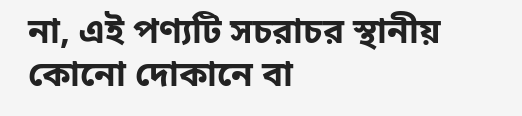না, এই পণ্যটি সচরাচর স্থানীয় কোনো দোকানে বা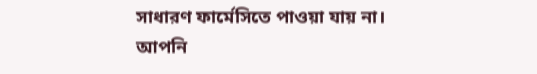সাধারণ ফার্মেসিতে পাওয়া যায় না। আপনি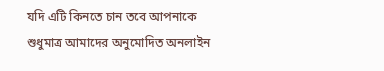যদি এটি কিনতে চান তবে আপনাকে শুধুমাত্র আমাদের অনুমোদিত অনলাইন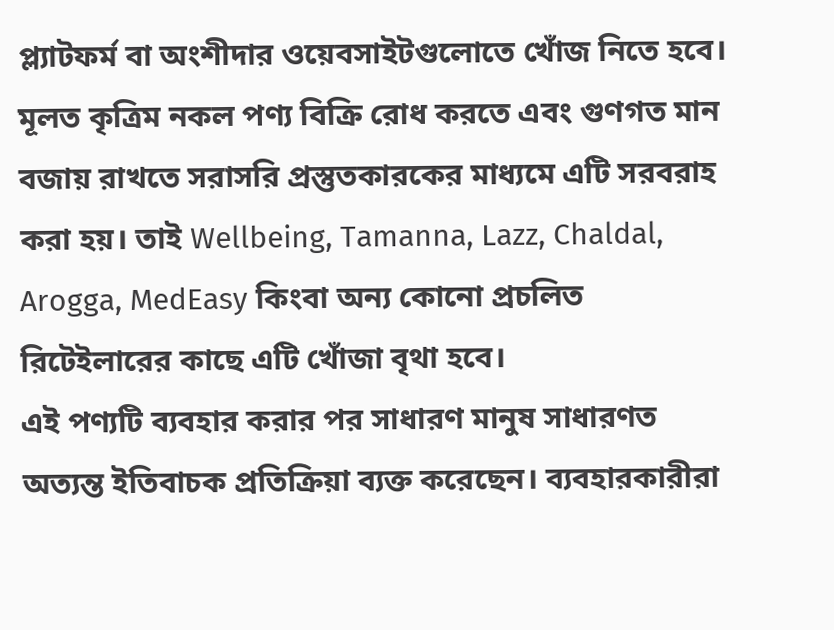প্ল্যাটফর্ম বা অংশীদার ওয়েবসাইটগুলোতে খোঁজ নিতে হবে। মূলত কৃত্রিম নকল পণ্য বিক্রি রোধ করতে এবং গুণগত মান বজায় রাখতে সরাসরি প্রস্তুতকারকের মাধ্যমে এটি সরবরাহ করা হয়। তাই Wellbeing, Tamanna, Lazz, Chaldal, Arogga, MedEasy কিংবা অন্য কোনো প্রচলিত রিটেইলারের কাছে এটি খোঁজা বৃথা হবে।
এই পণ্যটি ব্যবহার করার পর সাধারণ মানুষ সাধারণত অত্যন্ত ইতিবাচক প্রতিক্রিয়া ব্যক্ত করেছেন। ব্যবহারকারীরা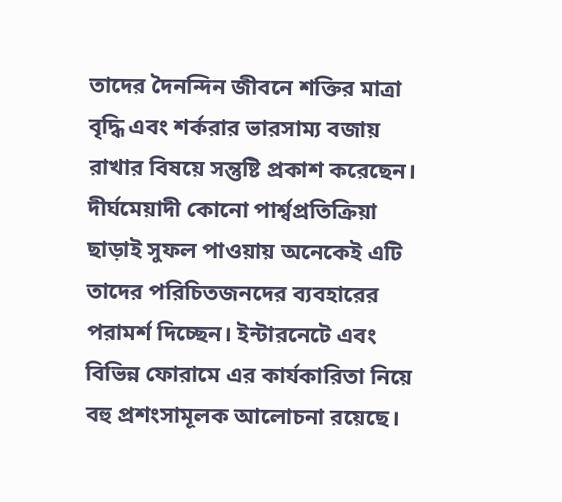তাদের দৈনন্দিন জীবনে শক্তির মাত্রা বৃদ্ধি এবং শর্করার ভারসাম্য বজায় রাখার বিষয়ে সন্তুষ্টি প্রকাশ করেছেন। দীর্ঘমেয়াদী কোনো পার্শ্বপ্রতিক্রিয়া ছাড়াই সুফল পাওয়ায় অনেকেই এটি তাদের পরিচিতজনদের ব্যবহারের পরামর্শ দিচ্ছেন। ইন্টারনেটে এবং বিভিন্ন ফোরামে এর কার্যকারিতা নিয়ে বহু প্রশংসামূলক আলোচনা রয়েছে।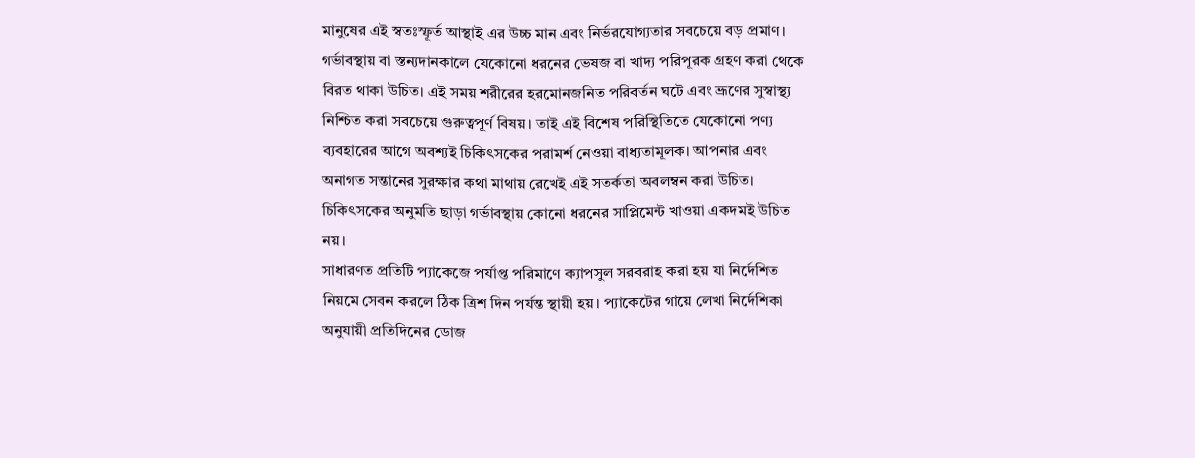মানুষের এই স্বতঃস্ফূর্ত আস্থাই এর উচ্চ মান এবং নির্ভরযোগ্যতার সবচেয়ে বড় প্রমাণ।
গর্ভাবস্থায় বা স্তন্যদানকালে যেকোনো ধরনের ভেষজ বা খাদ্য পরিপূরক গ্রহণ করা থেকে বিরত থাকা উচিত। এই সময় শরীরের হরমোনজনিত পরিবর্তন ঘটে এবং ভ্রূণের সুস্বাস্থ্য নিশ্চিত করা সবচেয়ে গুরুত্বপূর্ণ বিষয়। তাই এই বিশেষ পরিস্থিতিতে যেকোনো পণ্য ব্যবহারের আগে অবশ্যই চিকিৎসকের পরামর্শ নেওয়া বাধ্যতামূলক। আপনার এবং অনাগত সন্তানের সুরক্ষার কথা মাথায় রেখেই এই সতর্কতা অবলম্বন করা উচিত। চিকিৎসকের অনুমতি ছাড়া গর্ভাবস্থায় কোনো ধরনের সাপ্লিমেন্ট খাওয়া একদমই উচিত নয়।
সাধারণত প্রতিটি প্যাকেজে পর্যাপ্ত পরিমাণে ক্যাপসুল সরবরাহ করা হয় যা নির্দেশিত নিয়মে সেবন করলে ঠিক ত্রিশ দিন পর্যন্ত স্থায়ী হয়। প্যাকেটের গায়ে লেখা নির্দেশিকা অনুযায়ী প্রতিদিনের ডোজ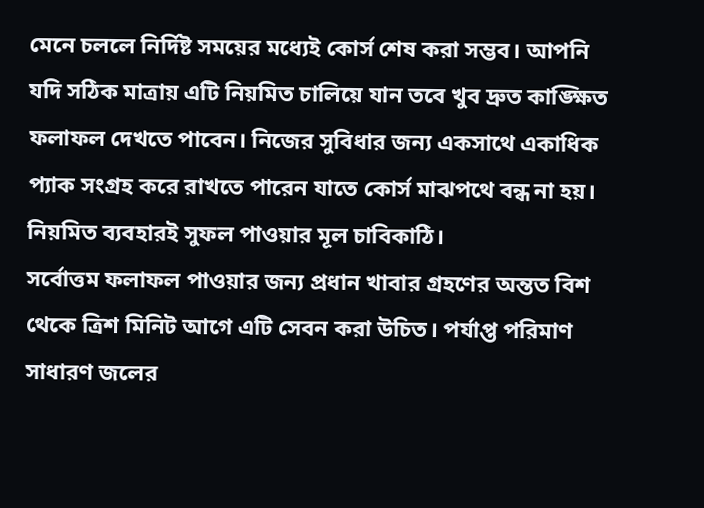মেনে চললে নির্দিষ্ট সময়ের মধ্যেই কোর্স শেষ করা সম্ভব। আপনি যদি সঠিক মাত্রায় এটি নিয়মিত চালিয়ে যান তবে খুব দ্রুত কাঙ্ক্ষিত ফলাফল দেখতে পাবেন। নিজের সুবিধার জন্য একসাথে একাধিক প্যাক সংগ্রহ করে রাখতে পারেন যাতে কোর্স মাঝপথে বন্ধ না হয়। নিয়মিত ব্যবহারই সুফল পাওয়ার মূল চাবিকাঠি।
সর্বোত্তম ফলাফল পাওয়ার জন্য প্রধান খাবার গ্রহণের অন্তত বিশ থেকে ত্রিশ মিনিট আগে এটি সেবন করা উচিত। পর্যাপ্ত পরিমাণ সাধারণ জলের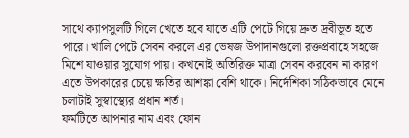সাথে ক্যাপসুলটি গিলে খেতে হবে যাতে এটি পেটে গিয়ে দ্রুত দ্রবীভূত হতে পারে। খালি পেটে সেবন করলে এর ভেষজ উপাদানগুলো রক্তপ্রবাহে সহজে মিশে যাওয়ার সুযোগ পায়। কখনোই অতিরিক্ত মাত্রা সেবন করবেন না কারণ এতে উপকারের চেয়ে ক্ষতির আশঙ্কা বেশি থাকে। নির্দেশিকা সঠিকভাবে মেনে চলাটাই সুস্বাস্থ্যের প্রধান শর্ত।
ফর্মটিতে আপনার নাম এবং ফোন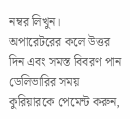নম্বর লিখুন।
অপারেটরের কলে উত্তর দিন এবং সমস্ত বিবরণ পান
ডেলিভারির সময় কুরিয়ারকে পেমেন্ট করুন,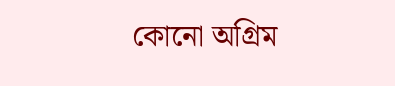কোনো অগ্রিম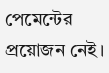পেমেন্টের প্রয়োজন নেই।